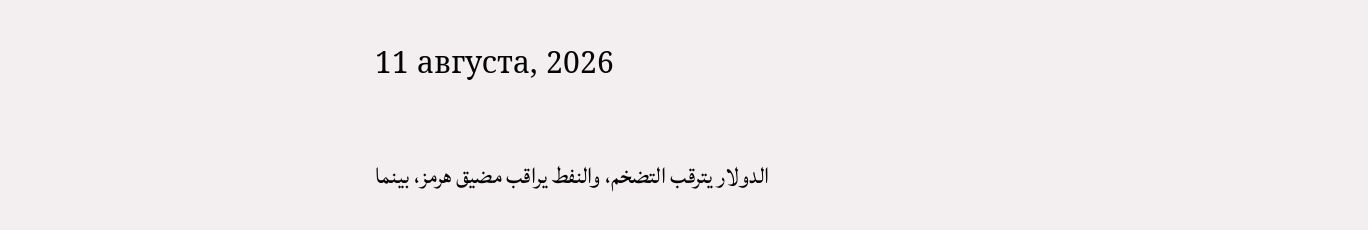11 августа, 2026

الدولار يترقب التضخم، والنفط يراقب مضيق هرمز، بينما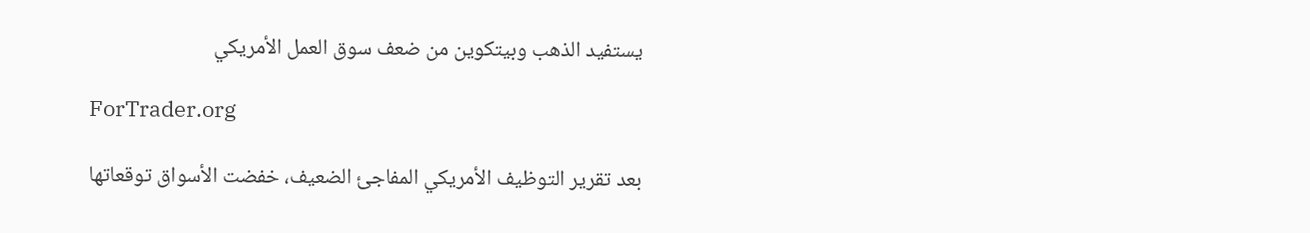يستفيد الذهب وبيتكوين من ضعف سوق العمل الأمريكي

ForTrader.org

بعد تقرير التوظيف الأمريكي المفاجئ الضعيف، خفضت الأسواق توقعاتها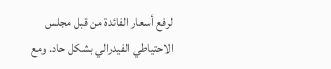لرفع أسعار الفائدة من قبل مجلس الاحتياطي الفيدرالي بشكل حاد. ومع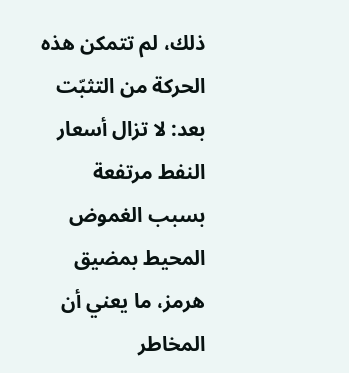ذلك، لم تتمكن هذه الحركة من التثبّت بعد: لا تزال أسعار النفط مرتفعة بسبب الغموض المحيط بمضيق هرمز، ما يعني أن المخاطر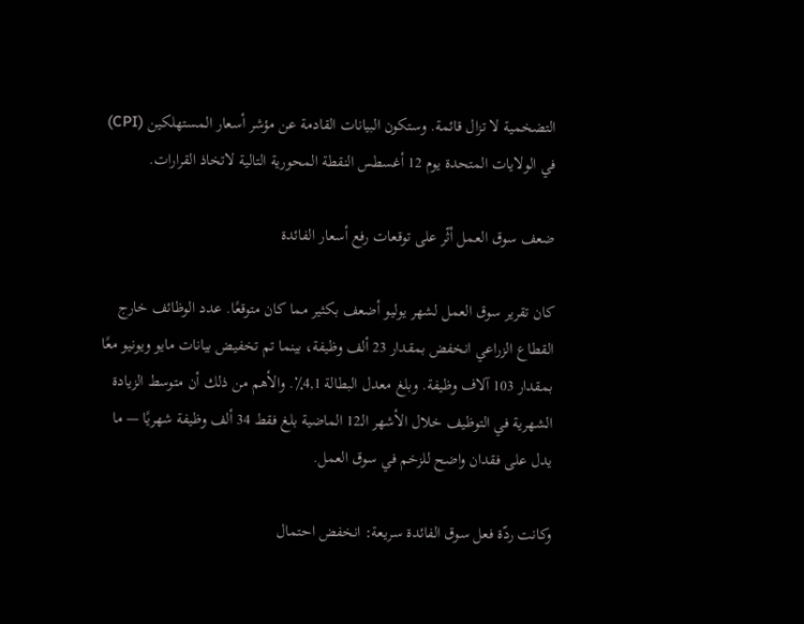التضخمية لا تزال قائمة. وستكون البيانات القادمة عن مؤشر أسعار المستهلكين (CPI) في الولايات المتحدة يوم 12 أغسطس النقطة المحورية التالية لاتخاذ القرارات.

ضعف سوق العمل أثّر على توقعات رفع أسعار الفائدة

كان تقرير سوق العمل لشهر يوليو أضعف بكثير مما كان متوقعًا. عدد الوظائف خارج القطاع الزراعي انخفض بمقدار 23 ألف وظيفة، بينما تم تخفيض بيانات مايو ويونيو معًا بمقدار 103 آلاف وظيفة. وبلغ معدل البطالة 4,1٪. والأهم من ذلك أن متوسط الزيادة الشهرية في التوظيف خلال الأشهر الـ12 الماضية بلغ فقط 34 ألف وظيفة شهريًا — ما يدل على فقدان واضح للزخم في سوق العمل.

وكانت ردّة فعل سوق الفائدة سريعة: انخفض احتمال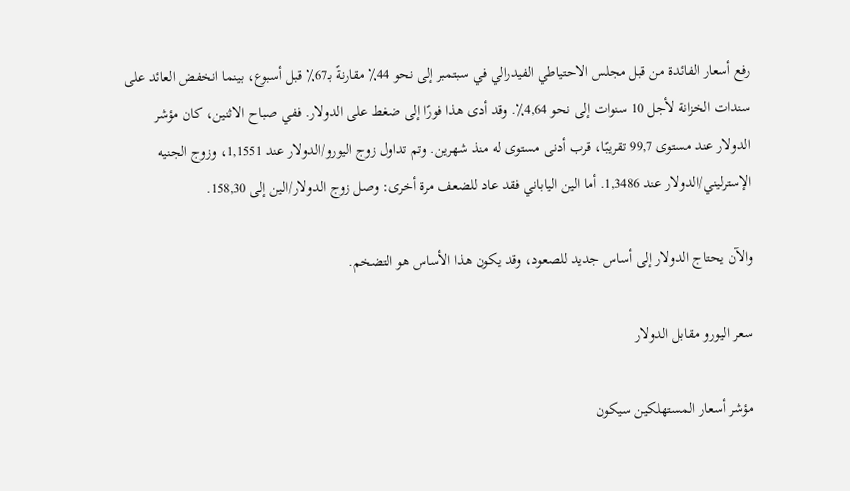رفع أسعار الفائدة من قبل مجلس الاحتياطي الفيدرالي في سبتمبر إلى نحو 44٪ مقارنةً بـ67٪ قبل أسبوع، بينما انخفض العائد على سندات الخزانة لأجل 10 سنوات إلى نحو 4,64٪. وقد أدى هذا فورًا إلى ضغط على الدولار. ففي صباح الاثنين، كان مؤشر الدولار عند مستوى 99,7 تقريبًا، قرب أدنى مستوى له منذ شهرين. وتم تداول زوج اليورو/الدولار عند 1,1551، وزوج الجنيه الإسترليني/الدولار عند 1,3486. أما الين الياباني فقد عاد للضعف مرة أخرى: وصل زوج الدولار/الين إلى 158,30.

والآن يحتاج الدولار إلى أساس جديد للصعود، وقد يكون هذا الأساس هو التضخم.

سعر اليورو مقابل الدولار

مؤشر أسعار المستهلكين سيكون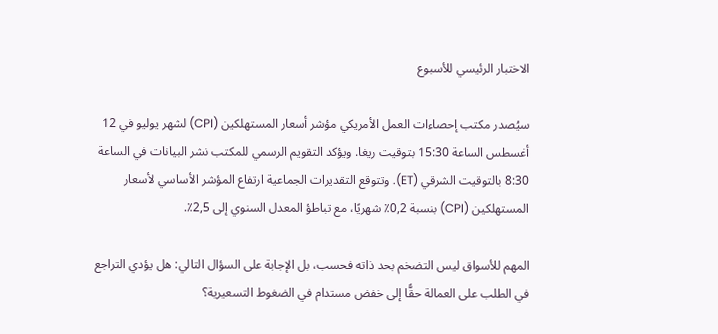الاختبار الرئيسي للأسبوع

سيُصدر مكتب إحصاءات العمل الأمريكي مؤشر أسعار المستهلكين (CPI) لشهر يوليو في 12 أغسطس الساعة 15:30 بتوقيت ريغا. ويؤكد التقويم الرسمي للمكتب نشر البيانات في الساعة 8:30 بالتوقيت الشرقي (ET). وتتوقع التقديرات الجماعية ارتفاع المؤشر الأساسي لأسعار المستهلكين (CPI) بنسبة 0,2٪ شهريًا، مع تباطؤ المعدل السنوي إلى 2,5٪.

المهم للأسواق ليس التضخم بحد ذاته فحسب، بل الإجابة على السؤال التالي: هل يؤدي التراجع في الطلب على العمالة حقًّا إلى خفض مستدام في الضغوط التسعيرية؟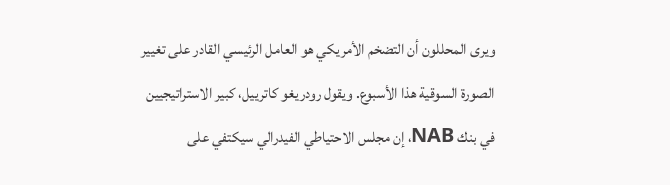ويرى المحللون أن التضخم الأمريكي هو العامل الرئيسي القادر على تغيير الصورة السوقية هذا الأسبوع. ويقول رودريغو كاترييل، كبير الاستراتيجيين في بنك NAB، إن مجلس الاحتياطي الفيدرالي سيكتفي على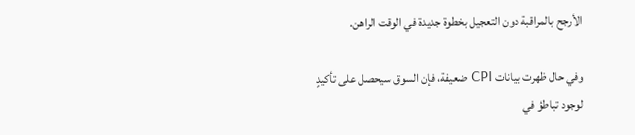الأرجح بالمراقبة دون التعجيل بخطوة جديدة في الوقت الراهن.

وفي حال ظهرت بيانات CPI ضعيفة، فإن السوق سيحصل على تأكيدٍ لوجود تباطؤ في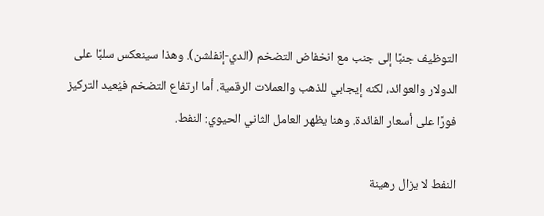التوظيف جنبًا إلى جنب مع انخفاض التضخم (الدي-إنفلشن). وهذا سينعكس سلبًا على الدولار والعوائد، لكنه إيجابي للذهب والعملات الرقمية. أما ارتفاع التضخم فيُعيد التركيز فورًا على أسعار الفائدة. وهنا يظهر العامل الثاني الحيوي: النفط.

النفط لا يزال رهينة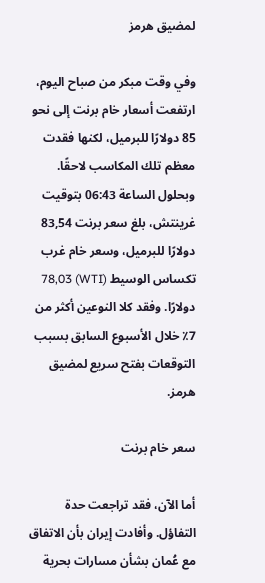لمضيق هرمز

وفي وقت مبكر من صباح اليوم، ارتفعت أسعار خام برنت إلى نحو 85 دولارًا للبرميل، لكنها فقدت معظم تلك المكاسب لاحقًا. وبحلول الساعة 06:43 بتوقيت غرينتش، بلغ سعر برنت 83,54 دولارًا للبرميل، وسعر خام غرب تكساس الوسيط (WTI) 78,03 دولارًا. وفقد كلا النوعين أكثر من 7٪ خلال الأسبوع السابق بسبب التوقعات بفتح سريع لمضيق هرمز.

سعر خام برنت

أما الآن، فقد تراجعت حدة التفاؤل. وأفادت إيران بأن الاتفاق مع عُمان بشأن مسارات بحرية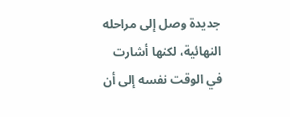جديدة وصل إلى مراحله النهائية، لكنها أشارت في الوقت نفسه إلى أن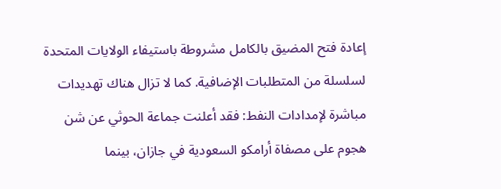إعادة فتح المضيق بالكامل مشروطة باستيفاء الولايات المتحدة لسلسلة من المتطلبات الإضافية. كما لا تزال هناك تهديدات مباشرة لإمدادات النفط: فقد أعلنت جماعة الحوثي عن شن هجوم على مصفاة أرامكو السعودية في جازان، بينما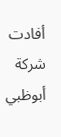أفادت شركة أبوظبي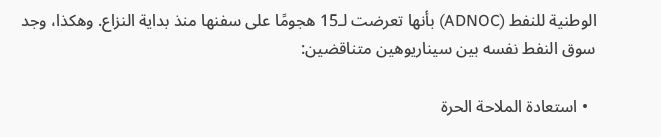الوطنية للنفط (ADNOC) بأنها تعرضت لـ15 هجومًا على سفنها منذ بداية النزاع. وهكذا، وجد سوق النفط نفسه بين سيناريوهين متناقضين:

  • استعادة الملاحة الحرة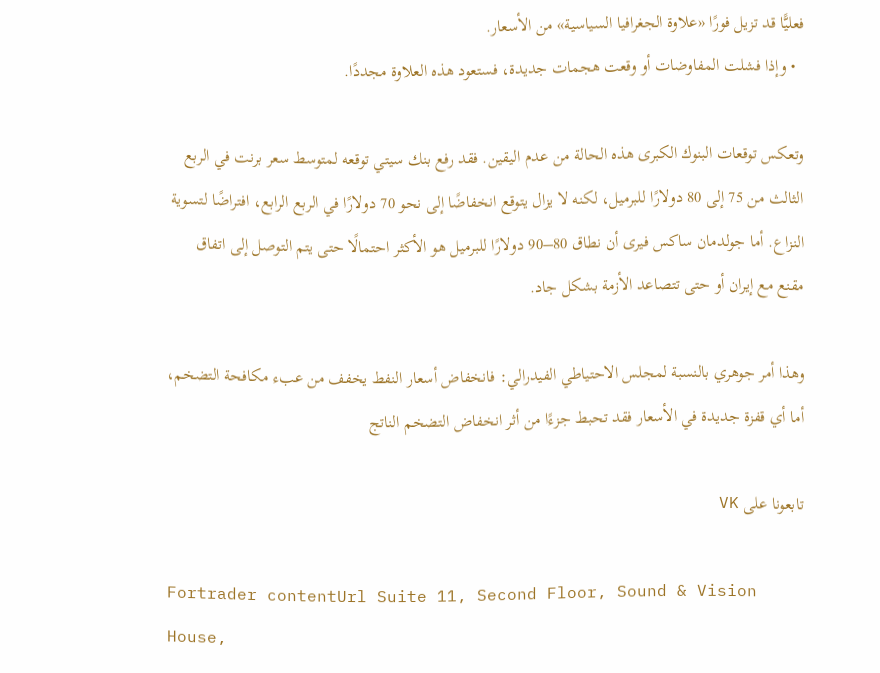فعليًّا قد تزيل فورًا «علاوة الجغرافيا السياسية» من الأسعار.
  • وإذا فشلت المفاوضات أو وقعت هجمات جديدة، فستعود هذه العلاوة مجددًا.

وتعكس توقعات البنوك الكبرى هذه الحالة من عدم اليقين. فقد رفع بنك سيتي توقعه لمتوسط سعر برنت في الربع الثالث من 75 إلى 80 دولارًا للبرميل، لكنه لا يزال يتوقع انخفاضًا إلى نحو 70 دولارًا في الربع الرابع، افتراضًا لتسوية النزاع. أما جولدمان ساكس فيرى أن نطاق 80–90 دولارًا للبرميل هو الأكثر احتمالًا حتى يتم التوصل إلى اتفاق مقنع مع إيران أو حتى تتصاعد الأزمة بشكل جاد.

وهذا أمر جوهري بالنسبة لمجلس الاحتياطي الفيدرالي: فانخفاض أسعار النفط يخفف من عبء مكافحة التضخم، أما أي قفزة جديدة في الأسعار فقد تحبط جزءًا من أثر انخفاض التضخم الناتج

تابعونا على VK

Fortrader contentUrl Suite 11, Second Floor, Sound & Vision House,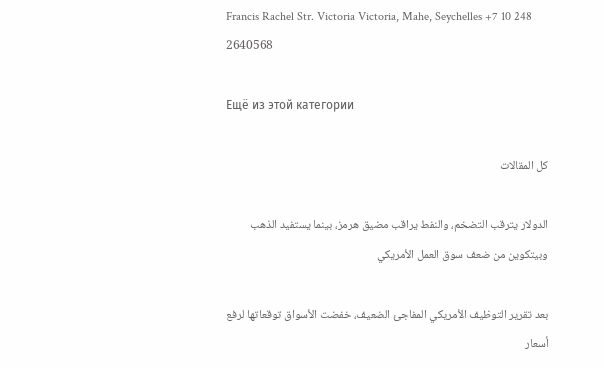Francis Rachel Str. Victoria Victoria, Mahe, Seychelles +7 10 248 2640568

Ещё из этой категории

كل المقالات

الدولار يترقب التضخم، والنفط يراقب مضيق هرمز، بينما يستفيد الذهب وبيتكوين من ضعف سوق العمل الأمريكي

بعد تقرير التوظيف الأمريكي المفاجئ الضعيف، خفضت الأسواق توقعاتها لرفع أسعار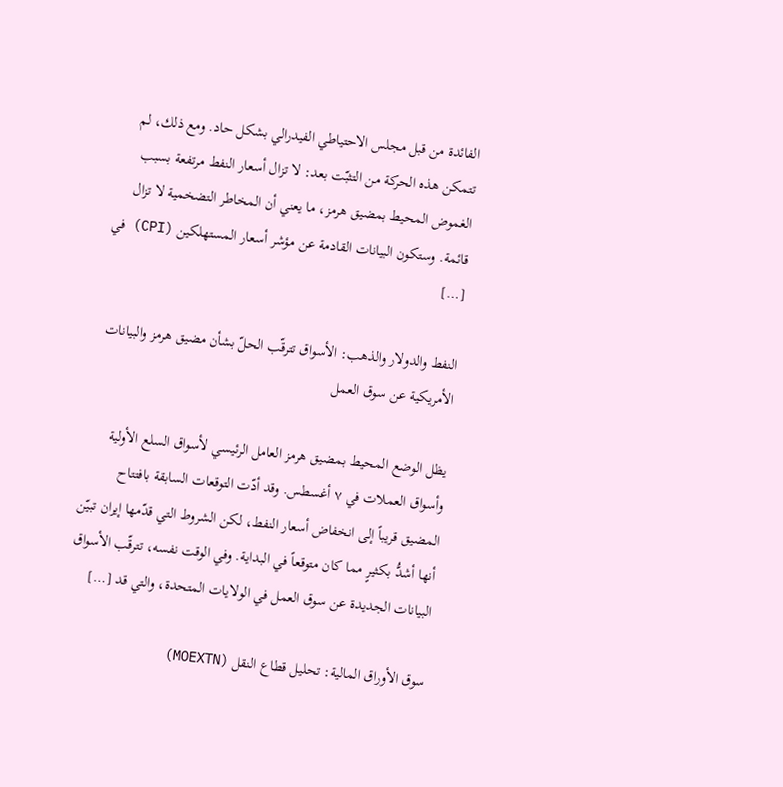الفائدة من قبل مجلس الاحتياطي الفيدرالي بشكل حاد. ومع ذلك، لم تتمكن هذه الحركة من التثبّت بعد: لا تزال أسعار النفط مرتفعة بسبب الغموض المحيط بمضيق هرمز، ما يعني أن المخاطر التضخمية لا تزال قائمة. وستكون البيانات القادمة عن مؤشر أسعار المستهلكين (CPI) في […]

النفط والدولار والذهب: الأسواق تترقّب الحلّ بشأن مضيق هرمز والبيانات الأمريكية عن سوق العمل

يظل الوضع المحيط بمضيق هرمز العامل الرئيسي لأسواق السلع الأولية وأسواق العملات في ٧ أغسطس. وقد أدّت التوقعات السابقة بافتتاح المضيق قريباً إلى انخفاض أسعار النفط، لكن الشروط التي قدّمها إيران تبيّن أنها أشدُّ بكثيرٍ مما كان متوقعاً في البداية. وفي الوقت نفسه، تترقّب الأسواق البيانات الجديدة عن سوق العمل في الولايات المتحدة، والتي قد […]

سوق الأوراق المالية: تحليل قطاع النقل (MOEXTN)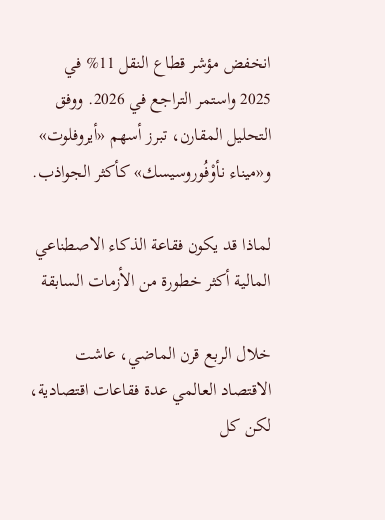انخفض مؤشر قطاع النقل 11% في 2025 واستمر التراجع في 2026. ووفق التحليل المقارن، تبرز أسهم «أيروفلوت» و«ميناء نأوْفُوروسيسك» كأكثر الجواذب.

لماذا قد يكون فقاعة الذكاء الاصطناعي المالية أكثر خطورة من الأزمات السابقة

خلال الربع قرن الماضي، عاشت الاقتصاد العالمي عدة فقاعات اقتصادية، لكن كل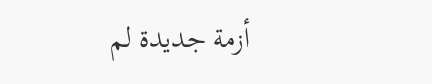أزمة جديدة لم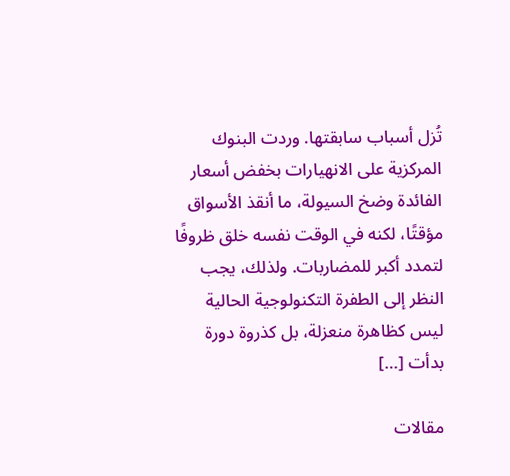تُزل أسباب سابقتها. وردت البنوك المركزية على الانهيارات بخفض أسعار الفائدة وضخ السيولة، ما أنقذ الأسواق مؤقتًا، لكنه في الوقت نفسه خلق ظروفًا لتمدد أكبر للمضاربات. ولذلك، يجب النظر إلى الطفرة التكنولوجية الحالية ليس كظاهرة منعزلة، بل كذروة دورة بدأت […]

مقالات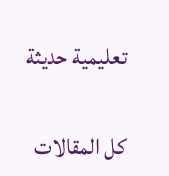تعليمية حديثة

كل المقالات